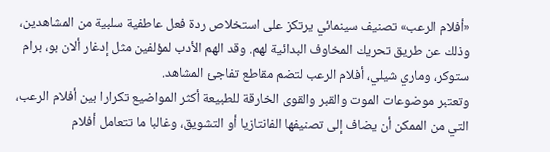«أفلام الرعب» تصنيف سينمائي يرتكز على استخلاص ردة فعل عاطفية سلبية من المشاهدين، وذلك عن طريق تحريك المخاوف البدائية لهم. وقد الهم الأدب لمؤلفين مثل إدغار ألان بو، برام ستوكر، وماري شيلي، أفلام الرعب لتضم مقاطع تفاجئ المشاهد.
وتعتبر موضوعات الموت والقبر والقوى الخارقة للطبيعة أكثر المواضيع تكرارا بين أفلام الرعب، التي من الممكن أن يضاف إلى تصنيفها الفانتازيا أو التشويق، وغالبا ما تتعامل أفلام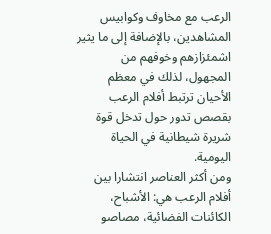الرعب مع مخاوف وكوابيس المشاهدين، بالإضافة إلى ما يثير اشمئزازهم وخوفهم من المجهول، لذلك في معظم الأحيان ترتبط أفلام الرعب بقصص تدور حول تدخل قوة شريرة شيطانية في الحياة اليومية.
ومن أكثر العناصر انتشارا بين أفلام الرعب هي: الأشباح، الكائنات الفضائية، مصاصو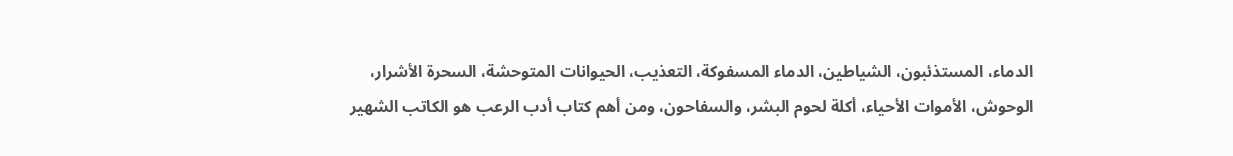الدماء، المستذئبون، الشياطين، الدماء المسفوكة، التعذيب، الحيوانات المتوحشة، السحرة الأشرار، الوحوش، الأموات الأحياء، أكلة لحوم البشر، والسفاحون، ومن أهم كتاب أدب الرعب هو الكاتب الشهير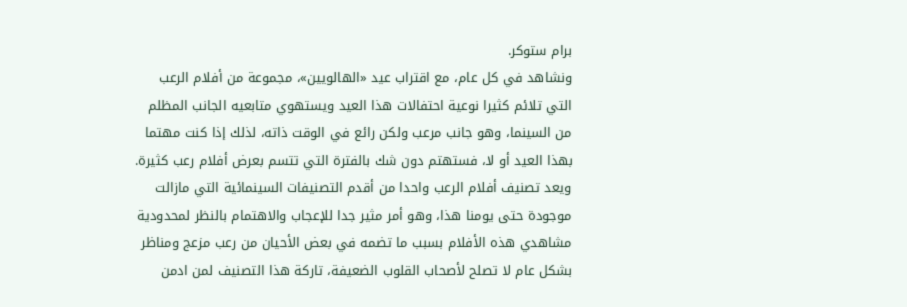برام ستوكر.
ونشاهد في كل عام، مع اقتراب عيد «الهالويين»، مجموعة من أفلام الرعب التي تلائم كثيرا نوعية احتفالات هذا العيد ويستهوي متابعيه الجانب المظلم من السينما، وهو جانب مرعب ولكن رائع في الوقت ذاته، لذلك إذا كنت مهتما بهذا العيد أو لا، فستهتم دون شك بالفترة التي تتسم بعرض أفلام رعب كثيرة.
ويعد تصنيف أفلام الرعب واحدا من أقدم التصنيفات السينمائية التي مازالت موجودة حتى يومنا هذا، وهو أمر مثير جدا للإعجاب والاهتمام بالنظر لمحدودية مشاهدي هذه الأفلام بسبب ما تضمه في بعض الأحيان من رعب مزعج ومناظر بشكل عام لا تصلح لأصحاب القلوب الضعيفة، تاركة هذا التصنيف لمن ادمن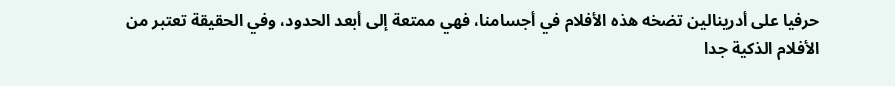حرفيا على أدرينالين تضخه هذه الأفلام في أجسامنا، فهي ممتعة إلى أبعد الحدود، وفي الحقيقة تعتبر من الأفلام الذكية جدا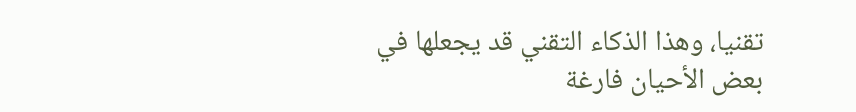تقنيا، وهذا الذكاء التقني قد يجعلها في بعض الأحيان فارغة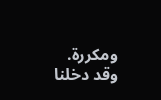ومكررة.
وقد دخلنا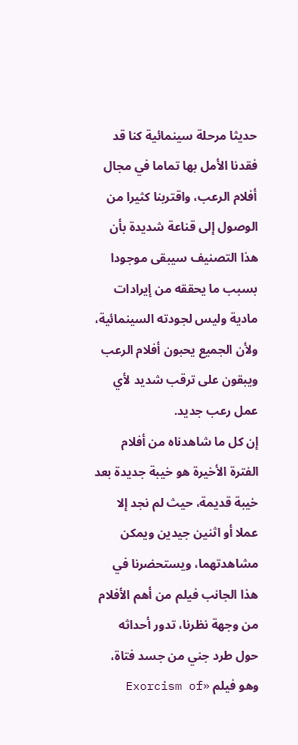حديثا مرحلة سينمائية كنا قد فقدنا الأمل بها تماما في مجال أفلام الرعب، واقتربنا كثيرا من الوصول إلى قناعة شديدة بأن هذا التصنيف سيبقى موجودا بسبب ما يحققه من إيرادات مادية وليس لجودته السينمائية، ولأن الجميع يحبون أفلام الرعب ويبقون على ترقب شديد لأي عمل رعب جديد.
إن كل ما شاهدناه من أفلام الفترة الأخيرة هو خيبة جديدة بعد خيبة قديمة، حيث لم نجد إلا عملا أو اثنين جيدين ويمكن مشاهدتهما، ويستحضرنا في هذا الجانب فيلم من أهم الأفلام من وجهة نظرنا، تدور أحداثه حول طرد جني من جسد فتاة، وهو فيلم «Exorcism of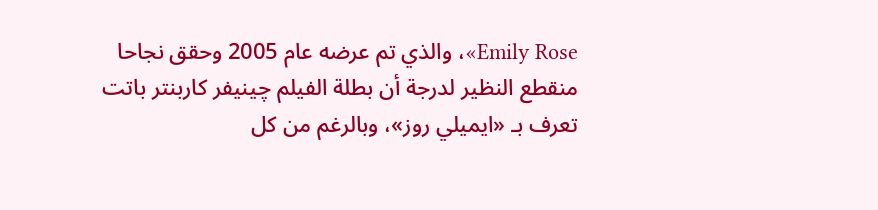Emily Rose»، والذي تم عرضه عام 2005 وحقق نجاحا منقطع النظير لدرجة أن بطلة الفيلم چينيفر كاربنتر باتت تعرف بـ «ايميلي روز»، وبالرغم من كل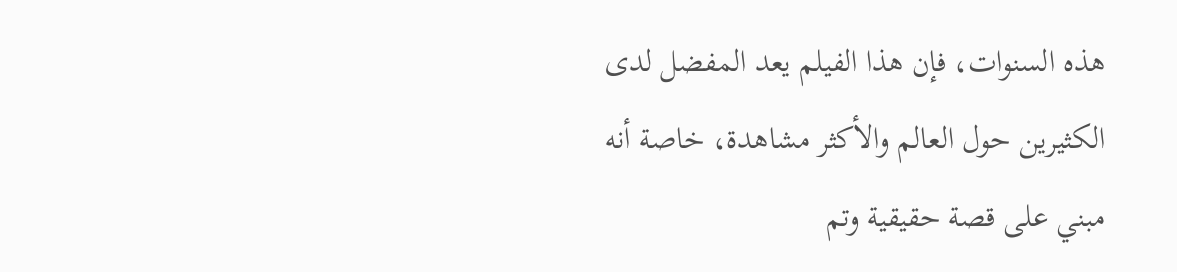هذه السنوات، فإن هذا الفيلم يعد المفضل لدى الكثيرين حول العالم والأكثر مشاهدة، خاصة أنه مبني على قصة حقيقية وتم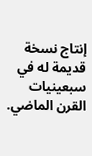إنتاج نسخة قديمة له في سبعينيات القرن الماضي.